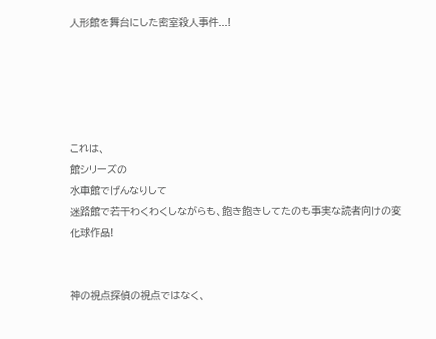人形館を舞台にした密室殺人事件...!





これは、
館シリーズの
水車館でげんなりして
迷路館で若干わくわくしながらも、飽き飽きしてたのも事実な読者向けの変化球作品!


神の視点探偵の視点ではなく、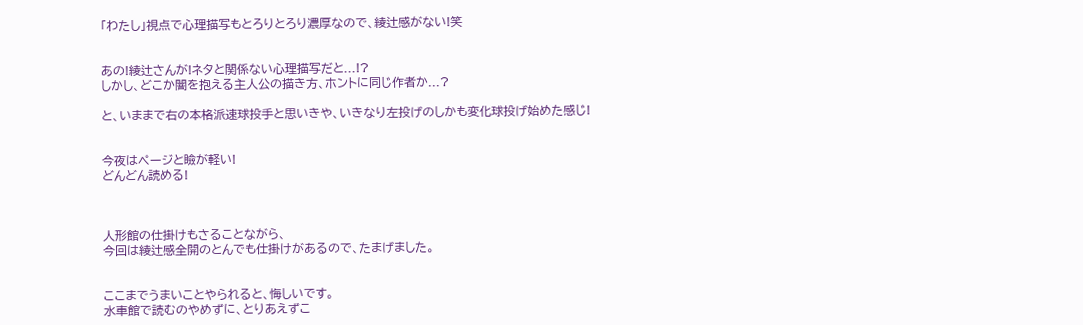「わたし」視点で心理描写もとろりとろり濃厚なので、綾辻感がない!笑


あの!綾辻さんが!ネタと関係ない心理描写だと...!?
しかし、どこか闇を抱える主人公の描き方、ホントに同じ作者か...?

と、いままで右の本格派速球投手と思いきや、いきなり左投げのしかも変化球投げ始めた感じ!


今夜はページと瞼が軽い!
どんどん読める!



人形館の仕掛けもさることながら、
今回は綾辻感全開のとんでも仕掛けがあるので、たまげました。


ここまでうまいことやられると、悔しいです。
水車館で読むのやめずに、とりあえずこ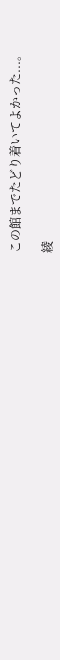この館までたどり着いてよかった...。

綾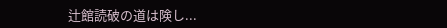辻館読破の道は険し...